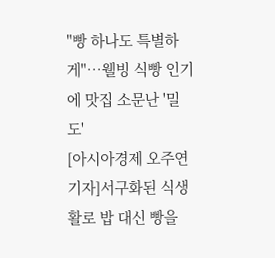"빵 하나도 특별하게"…웰빙 식빵 인기에 맛집 소문난 '밀도'
[아시아경제 오주연 기자]서구화된 식생활로 밥 대신 빵을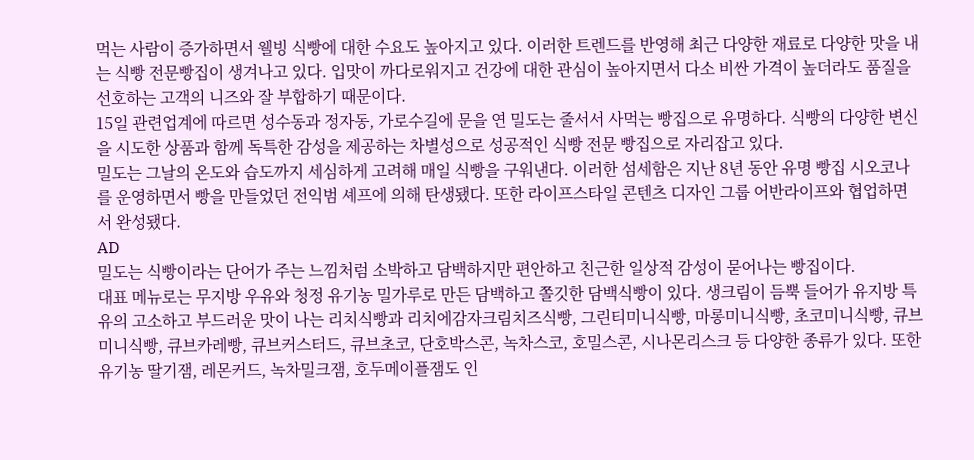먹는 사람이 증가하면서 웰빙 식빵에 대한 수요도 높아지고 있다. 이러한 트렌드를 반영해 최근 다양한 재료로 다양한 맛을 내는 식빵 전문빵집이 생겨나고 있다. 입맛이 까다로워지고 건강에 대한 관심이 높아지면서 다소 비싼 가격이 높더라도 품질을 선호하는 고객의 니즈와 잘 부합하기 때문이다.
15일 관련업계에 따르면 성수동과 정자동, 가로수길에 문을 연 밀도는 줄서서 사먹는 빵집으로 유명하다. 식빵의 다양한 변신을 시도한 상품과 함께 독특한 감성을 제공하는 차별성으로 성공적인 식빵 전문 빵집으로 자리잡고 있다.
밀도는 그날의 온도와 습도까지 세심하게 고려해 매일 식빵을 구워낸다. 이러한 섬세함은 지난 8년 동안 유명 빵집 시오코나를 운영하면서 빵을 만들었던 전익범 셰프에 의해 탄생됐다. 또한 라이프스타일 콘텐츠 디자인 그룹 어반라이프와 협업하면서 완성됐다.
AD
밀도는 식빵이라는 단어가 주는 느낌처럼 소박하고 담백하지만 편안하고 친근한 일상적 감성이 묻어나는 빵집이다.
대표 메뉴로는 무지방 우유와 청정 유기농 밀가루로 만든 담백하고 쫄깃한 담백식빵이 있다. 생크림이 듬뿍 들어가 유지방 특유의 고소하고 부드러운 맛이 나는 리치식빵과 리치에감자크림치즈식빵, 그린티미니식빵, 마롱미니식빵, 초코미니식빵, 큐브미니식빵, 큐브카레빵, 큐브커스터드, 큐브초코, 단호박스콘, 녹차스코, 호밀스콘, 시나몬리스크 등 다양한 종류가 있다. 또한 유기농 딸기잼, 레몬커드, 녹차밀크잼, 호두메이플잼도 인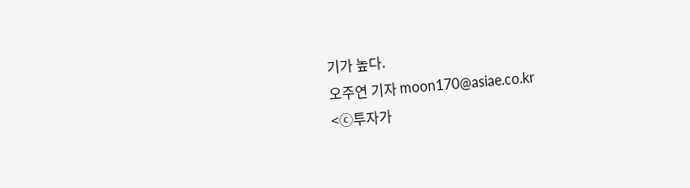기가 높다.
오주연 기자 moon170@asiae.co.kr
<ⓒ투자가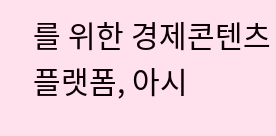를 위한 경제콘텐츠 플랫폼, 아시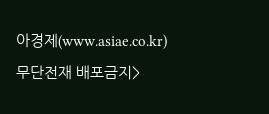아경제(www.asiae.co.kr) 무단전재 배포금지>